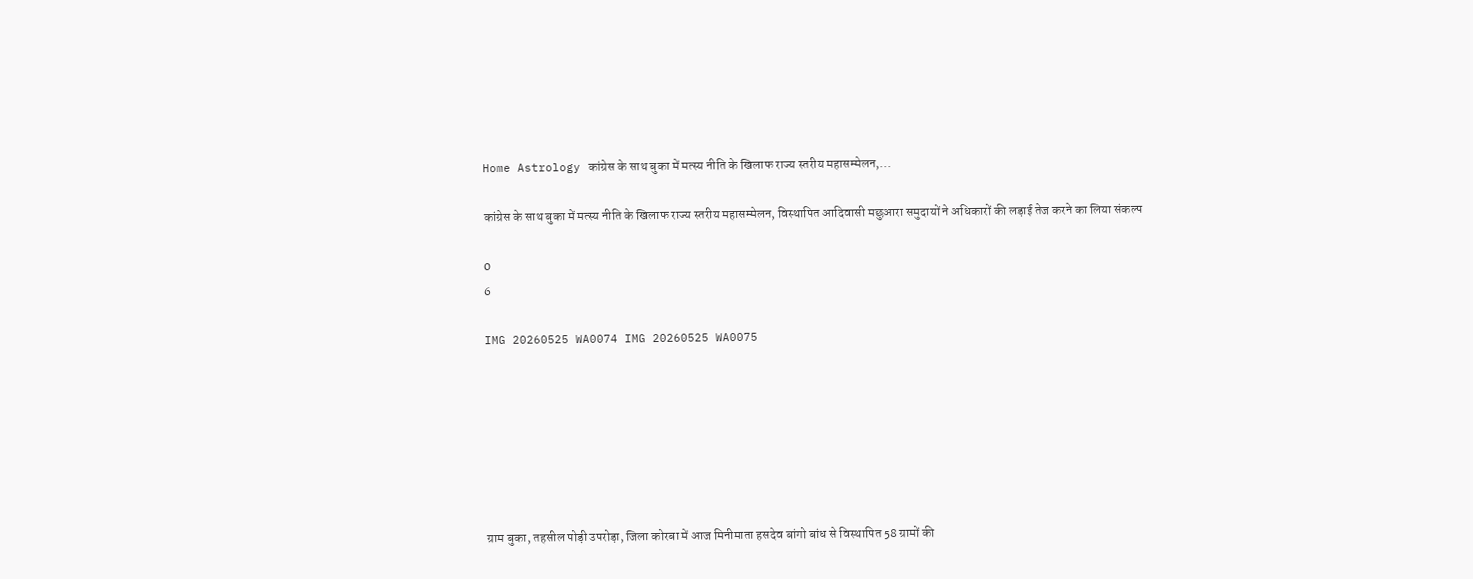Home Astrology कांग्रेस के साथ बुका में मत्स्य नीति के खिलाफ राज्य स्तरीय महासम्मेलन,...

कांग्रेस के साथ बुका में मत्स्य नीति के खिलाफ राज्य स्तरीय महासम्मेलन, विस्थापित आदिवासी मछुआरा समुदायों ने अधिकारों की लड़ाई तेज करने का लिया संकल्प

0
6

IMG 20260525 WA0074 IMG 20260525 WA0075







ग्राम बुका, तहसील पोड़ी उपरोड़ा, जिला कोरबा में आज मिनीमाता हसदेव बांगो बांध से विस्थापित 58 ग्रामों की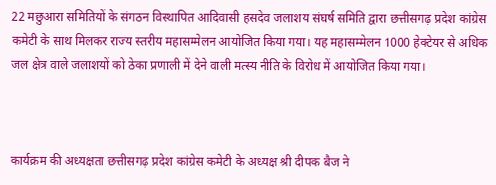22 मछुआरा समितियों के संगठन विस्थापित आदिवासी हसदेव जलाशय संघर्ष समिति द्वारा छत्तीसगढ़ प्रदेश कांग्रेस कमेटी के साथ मिलकर राज्य स्तरीय महासम्मेलन आयोजित किया गया। यह महासम्मेलन 1000 हेक्टेयर से अधिक जल क्षेत्र वाले जलाशयों को ठेका प्रणाली में देने वाली मत्स्य नीति के विरोध में आयोजित किया गया।



कार्यक्रम की अध्यक्षता छत्तीसगढ़ प्रदेश कांग्रेस कमेटी के अध्यक्ष श्री दीपक बैज ने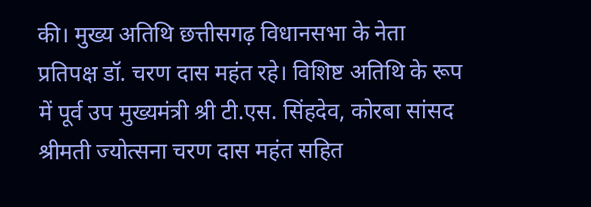की। मुख्य अतिथि छत्तीसगढ़ विधानसभा के नेता प्रतिपक्ष डॉ. चरण दास महंत रहे। विशिष्ट अतिथि के रूप में पूर्व उप मुख्यमंत्री श्री टी.एस. सिंहदेव, कोरबा सांसद श्रीमती ज्योत्सना चरण दास महंत सहित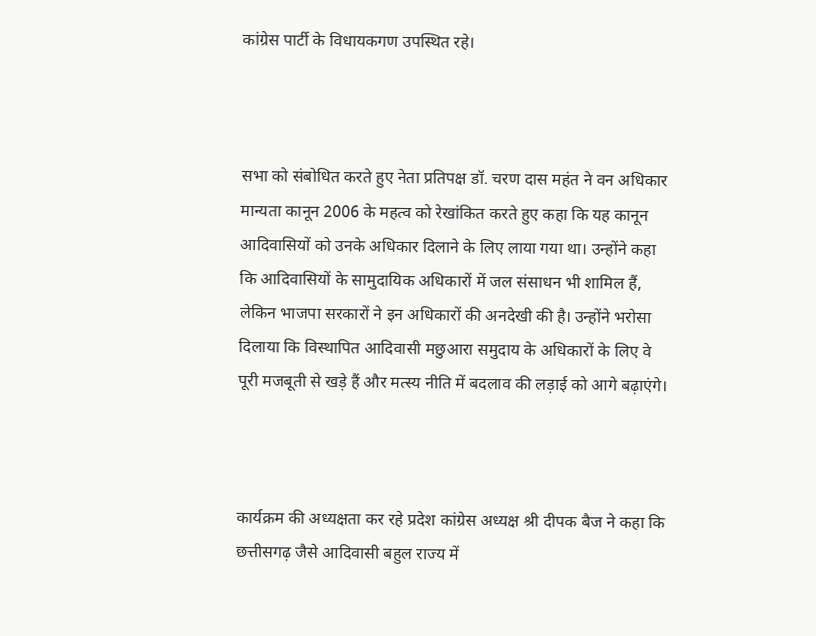कांग्रेस पार्टी के विधायकगण उपस्थित रहे।



सभा को संबोधित करते हुए नेता प्रतिपक्ष डॉ. चरण दास महंत ने वन अधिकार मान्यता कानून 2006 के महत्व को रेखांकित करते हुए कहा कि यह कानून आदिवासियों को उनके अधिकार दिलाने के लिए लाया गया था। उन्होंने कहा कि आदिवासियों के सामुदायिक अधिकारों में जल संसाधन भी शामिल हैं, लेकिन भाजपा सरकारों ने इन अधिकारों की अनदेखी की है। उन्होंने भरोसा दिलाया कि विस्थापित आदिवासी मछुआरा समुदाय के अधिकारों के लिए वे पूरी मजबूती से खड़े हैं और मत्स्य नीति में बदलाव की लड़ाई को आगे बढ़ाएंगे।



कार्यक्रम की अध्यक्षता कर रहे प्रदेश कांग्रेस अध्यक्ष श्री दीपक बैज ने कहा कि छत्तीसगढ़ जैसे आदिवासी बहुल राज्य में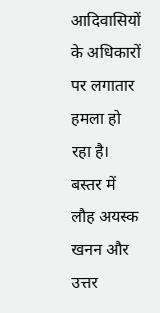आदिवासियों के अधिकारों पर लगातार हमला हो रहा है। बस्तर में लौह अयस्क खनन और उत्तर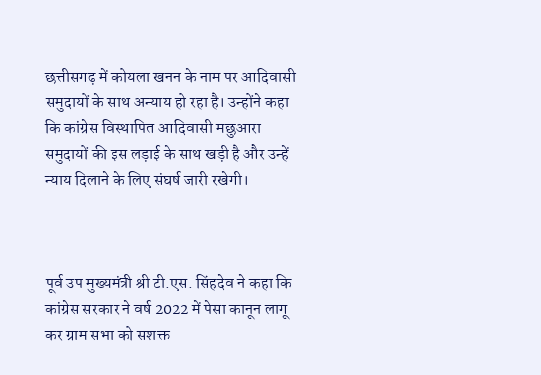छत्तीसगढ़ में कोयला खनन के नाम पर आदिवासी समुदायों के साथ अन्याय हो रहा है। उन्होंने कहा कि कांग्रेस विस्थापित आदिवासी मछुआरा समुदायों की इस लड़ाई के साथ खड़ी है और उन्हें न्याय दिलाने के लिए संघर्ष जारी रखेगी।



पूर्व उप मुख्यमंत्री श्री टी.एस. सिंहदेव ने कहा कि कांग्रेस सरकार ने वर्ष 2022 में पेसा कानून लागू कर ग्राम सभा को सशक्त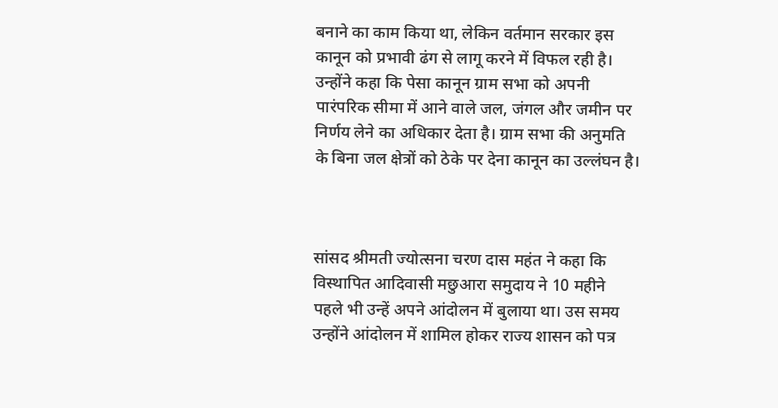बनाने का काम किया था, लेकिन वर्तमान सरकार इस कानून को प्रभावी ढंग से लागू करने में विफल रही है। उन्होंने कहा कि पेसा कानून ग्राम सभा को अपनी पारंपरिक सीमा में आने वाले जल, जंगल और जमीन पर निर्णय लेने का अधिकार देता है। ग्राम सभा की अनुमति के बिना जल क्षेत्रों को ठेके पर देना कानून का उल्लंघन है।



सांसद श्रीमती ज्योत्सना चरण दास महंत ने कहा कि विस्थापित आदिवासी मछुआरा समुदाय ने 10 महीने पहले भी उन्हें अपने आंदोलन में बुलाया था। उस समय उन्होंने आंदोलन में शामिल होकर राज्य शासन को पत्र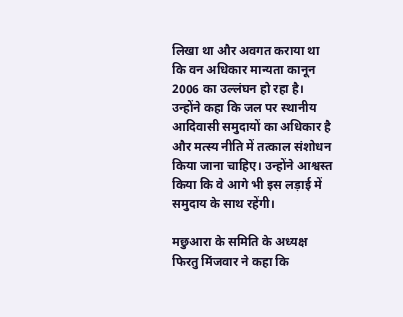लिखा था और अवगत कराया था कि वन अधिकार मान्यता कानून 2006 का उल्लंघन हो रहा है। उन्होंने कहा कि जल पर स्थानीय आदिवासी समुदायों का अधिकार है और मत्स्य नीति में तत्काल संशोधन किया जाना चाहिए। उन्होंने आश्वस्त किया कि वे आगे भी इस लड़ाई में समुदाय के साथ रहेंगी।

मछुआरा के समिति के अध्यक्ष फिरतु मिंजवार ने कहा कि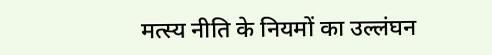मत्स्य नीति के नियमों का उल्लंघन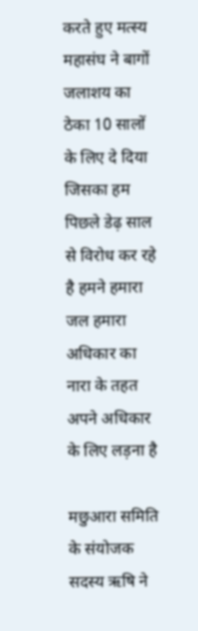करते हुए मत्स्य महासंघ ने बागों जलाशय का ठेका 10 सालों के लिए दे दिया जिसका हम पिछले डेढ़ साल से विरोध कर रहे है हमने हमारा जल हमारा अधिकार का नारा के तहत अपने अधिकार के लिए लड़ना है

मछुआरा समिति के संयोजक सदस्य ऋषि ने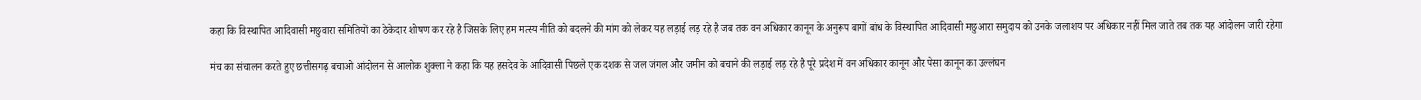कहा कि विस्थापित आदिवासी मछुवारा समितियों का ठेकेदार शोषण कर रहे है जिसके लिए हम मत्स्य नीति को बदलने की मांग को लेकर यह लड़ाई लड़ रहे है जब तक वन अधिकार कानून के अनुरूप बागों बांध के विस्थापित आदिवासी मछुआरा समुदाय को उनके जलाशय पर अधिकार नहीं मिल जाते तब तक यह आंदोलन जारी रहेगा

मंच का संचालन करते हुए छत्तीसगढ़ बचाओ आंदोलन से आलोक शुक्ला ने कहा कि यह हसदेव के आदिवासी पिछले एक दशक से जल जंगल और जमीन को बचाने की लड़ाई लड़ रहे है पूरे प्रदेश में वन अधिकार कानून और पेसा कानून का उल्लंघन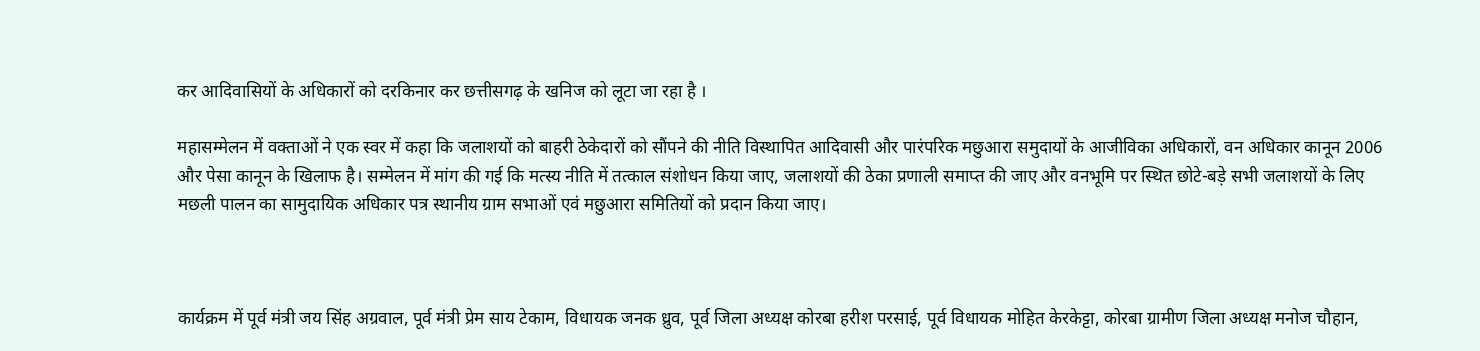कर आदिवासियों के अधिकारों को दरकिनार कर छत्तीसगढ़ के खनिज को लूटा जा रहा है ।

महासम्मेलन में वक्ताओं ने एक स्वर में कहा कि जलाशयों को बाहरी ठेकेदारों को सौंपने की नीति विस्थापित आदिवासी और पारंपरिक मछुआरा समुदायों के आजीविका अधिकारों, वन अधिकार कानून 2006 और पेसा कानून के खिलाफ है। सम्मेलन में मांग की गई कि मत्स्य नीति में तत्काल संशोधन किया जाए, जलाशयों की ठेका प्रणाली समाप्त की जाए और वनभूमि पर स्थित छोटे-बड़े सभी जलाशयों के लिए मछली पालन का सामुदायिक अधिकार पत्र स्थानीय ग्राम सभाओं एवं मछुआरा समितियों को प्रदान किया जाए।



कार्यक्रम में पूर्व मंत्री जय सिंह अग्रवाल, पूर्व मंत्री प्रेम साय टेकाम, विधायक जनक ध्रुव, पूर्व जिला अध्यक्ष कोरबा हरीश परसाई, पूर्व विधायक मोहित केरकेट्टा, कोरबा ग्रामीण जिला अध्यक्ष मनोज चौहान,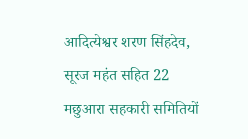आदित्येश्वर शरण सिंहदेव, सूरज महंत सहित 22 मछुआरा सहकारी समितियों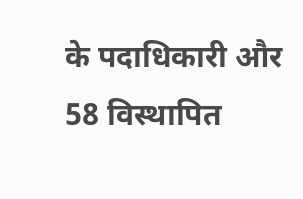के पदाधिकारी और 58 विस्थापित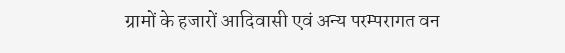ग्रामों के हजारों आदिवासी एवं अन्य परम्परागत वन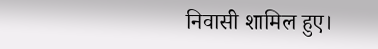निवासी शामिल हुए।